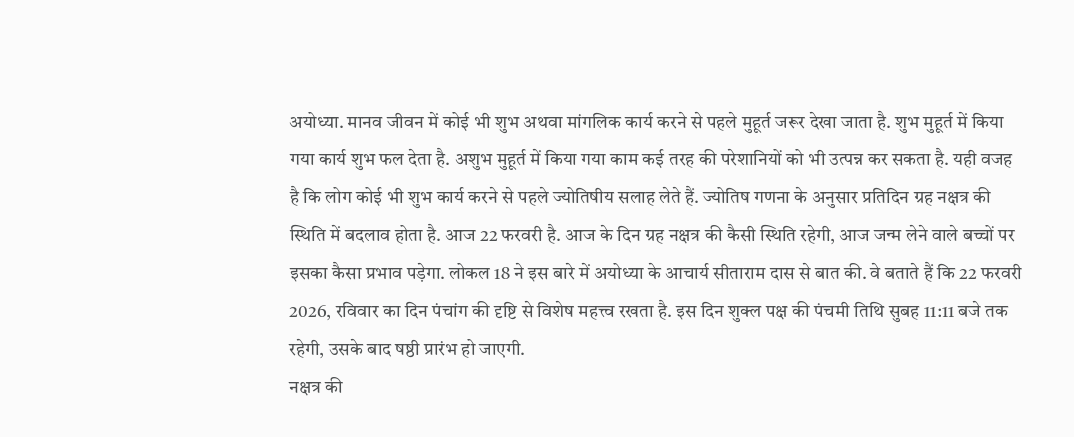अयोध्या. मानव जीवन में कोई भी शुभ अथवा मांगलिक कार्य करने से पहले मुहूर्त जरूर देखा जाता है. शुभ मुहूर्त में किया गया कार्य शुभ फल देता है. अशुभ मुहूर्त में किया गया काम कई तरह की परेशानियों को भी उत्पन्न कर सकता है. यही वजह है कि लोग कोई भी शुभ कार्य करने से पहले ज्योतिषीय सलाह लेते हैं. ज्योतिष गणना के अनुसार प्रतिदिन ग्रह नक्षत्र की स्थिति में बदलाव होता है. आज 22 फरवरी है. आज के दिन ग्रह नक्षत्र की कैसी स्थिति रहेगी, आज जन्म लेने वाले बच्चों पर इसका कैसा प्रभाव पड़ेगा. लोकल 18 ने इस बारे में अयोध्या के आचार्य सीताराम दास से बात की. वे बताते हैं कि 22 फरवरी 2026, रविवार का दिन पंचांग की दृष्टि से विशेष महत्त्व रखता है. इस दिन शुक्ल पक्ष की पंचमी तिथि सुबह 11:11 बजे तक रहेगी, उसके बाद षष्ठी प्रारंभ हो जाएगी.
नक्षत्र की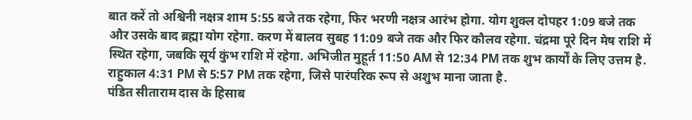बात करें तो अश्विनी नक्षत्र शाम 5:55 बजे तक रहेगा, फिर भरणी नक्षत्र आरंभ होगा. योग शुक्ल दोपहर 1:09 बजे तक और उसके बाद ब्रह्मा योग रहेगा. करण में बालव सुबह 11:09 बजे तक और फिर कौलव रहेगा. चंद्रमा पूरे दिन मेष राशि में स्थित रहेगा, जबकि सूर्य कुंभ राशि में रहेगा. अभिजीत मुहूर्त 11:50 AM से 12:34 PM तक शुभ कार्यों के लिए उत्तम है. राहुकाल 4:31 PM से 5:57 PM तक रहेगा, जिसे पारंपरिक रूप से अशुभ माना जाता है.
पंडित सीताराम दास के हिसाब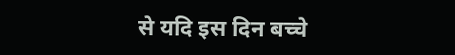से यदि इस दिन बच्चे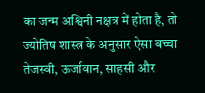का जन्म अश्विनी नक्षत्र में होता है, तो ज्योतिष शास्त्र के अनुसार ऐसा बच्चा तेजस्वी, ऊर्जावान, साहसी और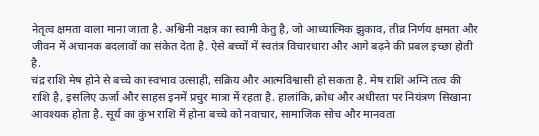नेतृत्व क्षमता वाला माना जाता है. अश्विनी नक्षत्र का स्वामी केतु है, जो आध्यात्मिक झुकाव, तीव्र निर्णय क्षमता और जीवन में अचानक बदलावों का संकेत देता है. ऐसे बच्चों में स्वतंत्र विचारधारा और आगे बढ़ने की प्रबल इच्छा होती है.
चंद्र राशि मेष होने से बच्चे का स्वभाव उत्साही, सक्रिय और आत्मविश्वासी हो सकता है. मेष राशि अग्नि तत्व की राशि है, इसलिए ऊर्जा और साहस इनमें प्रचुर मात्रा में रहता है. हालांकि, क्रोध और अधीरता पर नियंत्रण सिखाना आवश्यक होता है. सूर्य का कुंभ राशि में होना बच्चे को नवाचार, सामाजिक सोच और मानवता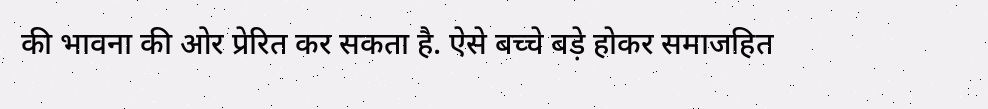की भावना की ओर प्रेरित कर सकता है. ऐसे बच्चे बड़े होकर समाजहित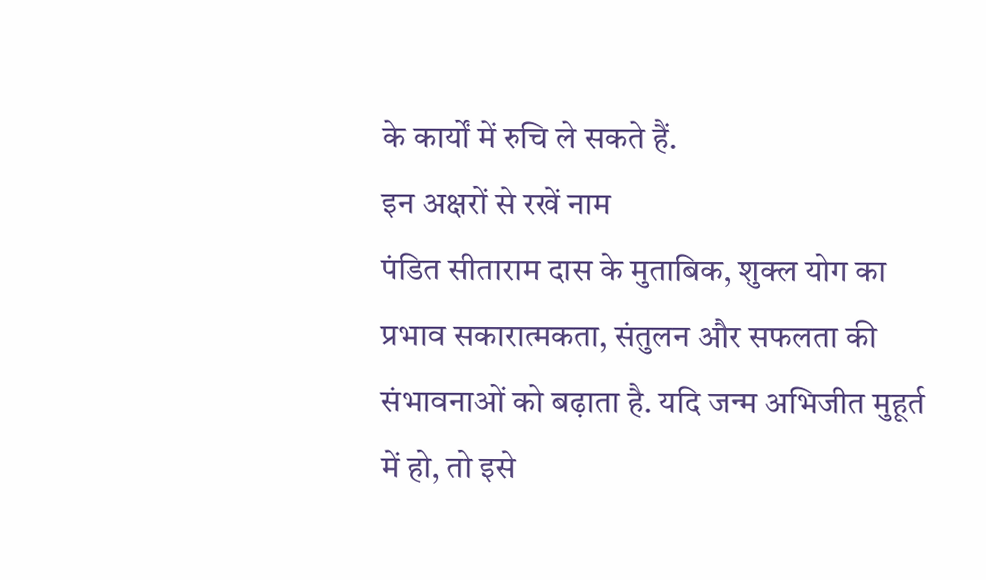के कार्यों में रुचि ले सकते हैं.
इन अक्षरों से रखें नाम
पंडित सीताराम दास के मुताबिक, शुक्ल योग का प्रभाव सकारात्मकता, संतुलन और सफलता की संभावनाओं को बढ़ाता है. यदि जन्म अभिजीत मुहूर्त में हो, तो इसे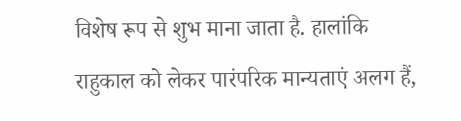विशेष रूप से शुभ माना जाता है. हालांकि राहुकाल को लेकर पारंपरिक मान्यताएं अलग हैं,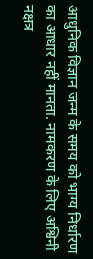आधुनिक विज्ञान जन्म के समय को भाग्य निर्धारण का आधार नहीं मानता. नामकरण के लिए अश्विनी नक्षत्र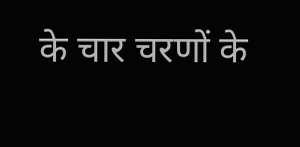के चार चरणों के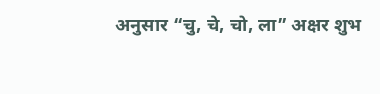अनुसार “चु, चे, चो, ला” अक्षर शुभ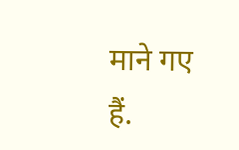माने गए हैं.